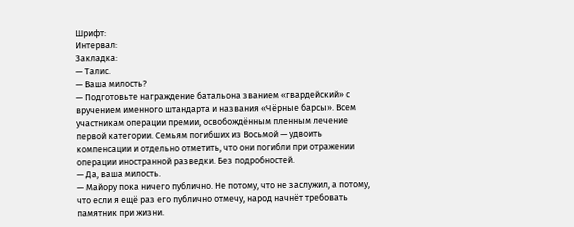Шрифт:
Интервал:
Закладка:
— Талис.
— Ваша милость?
— Подготовьте награждение батальона званием «гвардейский» с вручением именного штандарта и названия «Чёрные барсы». Всем участникам операции премии, освобождённым пленным лечение первой категории. Семьям погибших из Восьмой — удвоить компенсации и отдельно отметить, что они погибли при отражении операции иностранной разведки. Без подробностей.
— Да, ваша милость.
— Майору пока ничего публично. Не потому, что не заслужил, а потому, что если я ещё раз его публично отмечу, народ начнёт требовать памятник при жизни.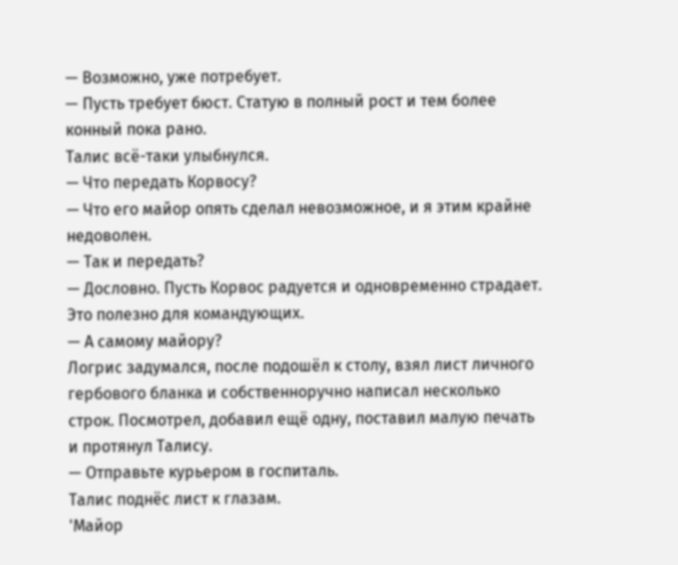— Возможно, уже потребует.
— Пусть требует бюст. Статую в полный рост и тем более конный пока рано.
Талис всё-таки улыбнулся.
— Что передать Корвосу?
— Что его майор опять сделал невозможное, и я этим крайне недоволен.
— Так и передать?
— Дословно. Пусть Корвос радуется и одновременно страдает. Это полезно для командующих.
— А самому майору?
Логрис задумался, после подошёл к столу, взял лист личного гербового бланка и собственноручно написал несколько строк. Посмотрел, добавил ещё одну, поставил малую печать и протянул Талису.
— Отправьте курьером в госпиталь.
Талис поднёс лист к глазам.
'Майор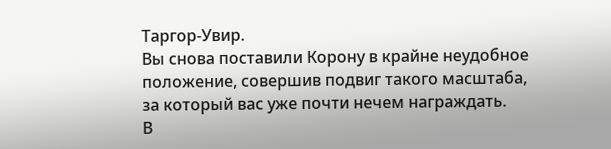Таргор-Увир.
Вы снова поставили Корону в крайне неудобное положение, совершив подвиг такого масштаба, за который вас уже почти нечем награждать.
В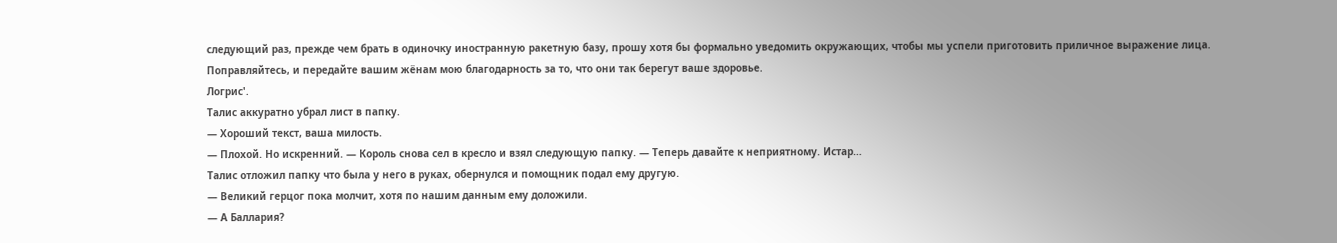следующий раз, прежде чем брать в одиночку иностранную ракетную базу, прошу хотя бы формально уведомить окружающих, чтобы мы успели приготовить приличное выражение лица.
Поправляйтесь, и передайте вашим жёнам мою благодарность за то, что они так берегут ваше здоровье.
Логрис'.
Талис аккуратно убрал лист в папку.
— Хороший текст, ваша милость.
— Плохой. Но искренний. — Король снова сел в кресло и взял следующую папку. — Теперь давайте к неприятному. Истар…
Талис отложил папку что была у него в руках, обернулся и помощник подал ему другую.
— Великий герцог пока молчит, хотя по нашим данным ему доложили.
— А Баллария?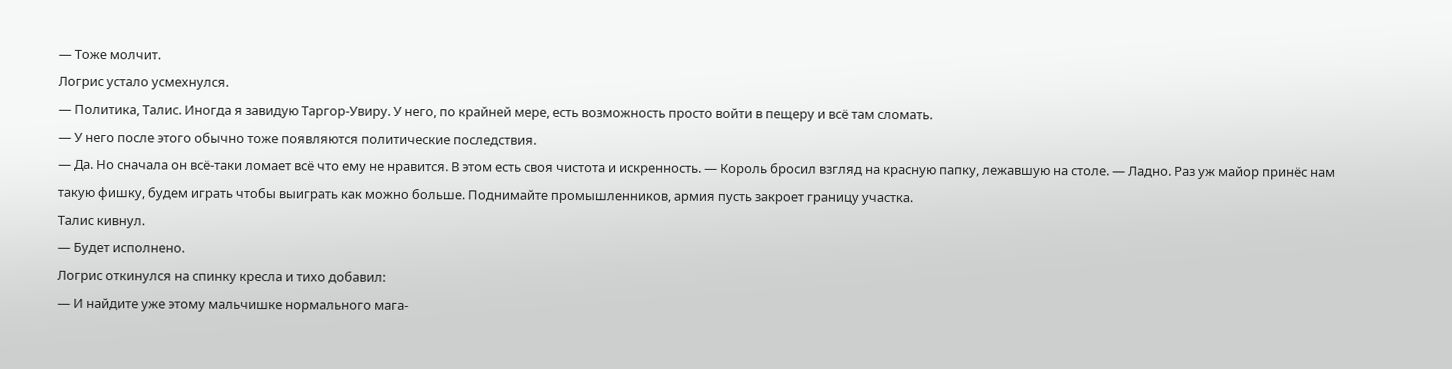— Тоже молчит.
Логрис устало усмехнулся.
— Политика, Талис. Иногда я завидую Таргор-Увиру. У него, по крайней мере, есть возможность просто войти в пещеру и всё там сломать.
— У него после этого обычно тоже появляются политические последствия.
— Да. Но сначала он всё-таки ломает всё что ему не нравится. В этом есть своя чистота и искренность. — Король бросил взгляд на красную папку, лежавшую на столе. — Ладно. Раз уж майор принёс нам такую фишку, будем играть чтобы выиграть как можно больше. Поднимайте промышленников, армия пусть закроет границу участка.
Талис кивнул.
— Будет исполнено.
Логрис откинулся на спинку кресла и тихо добавил:
— И найдите уже этому мальчишке нормального мага-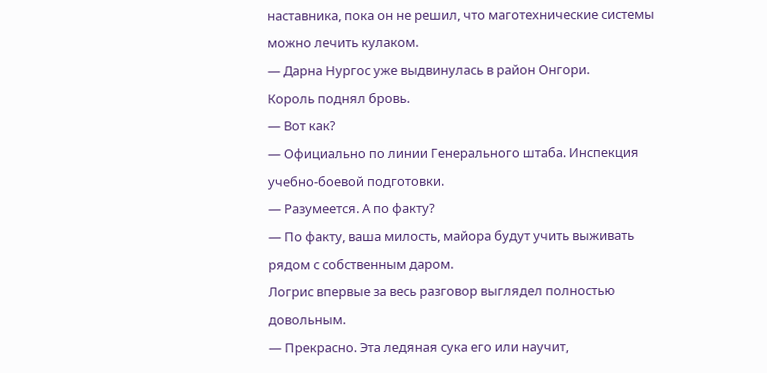наставника, пока он не решил, что маготехнические системы можно лечить кулаком.
— Дарна Нургос уже выдвинулась в район Онгори.
Король поднял бровь.
— Вот как?
— Официально по линии Генерального штаба. Инспекция учебно-боевой подготовки.
— Разумеется. А по факту?
— По факту, ваша милость, майора будут учить выживать рядом с собственным даром.
Логрис впервые за весь разговор выглядел полностью довольным.
— Прекрасно. Эта ледяная сука его или научит,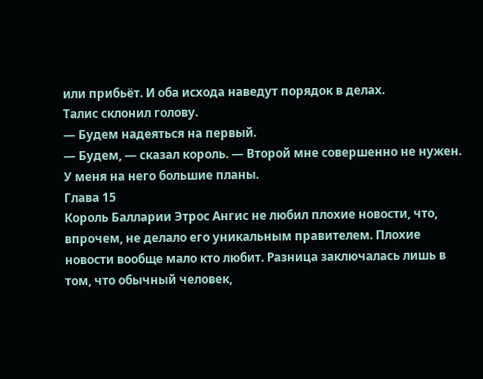или прибьёт. И оба исхода наведут порядок в делах.
Талис склонил голову.
— Будем надеяться на первый.
— Будем, — сказал король. — Второй мне совершенно не нужен. У меня на него большие планы.
Глава 15
Король Балларии Этрос Ангис не любил плохие новости, что, впрочем, не делало его уникальным правителем. Плохие новости вообще мало кто любит. Разница заключалась лишь в том, что обычный человек,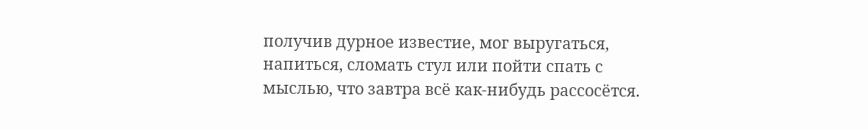получив дурное известие, мог выругаться, напиться, сломать стул или пойти спать с мыслью, что завтра всё как-нибудь рассосётся.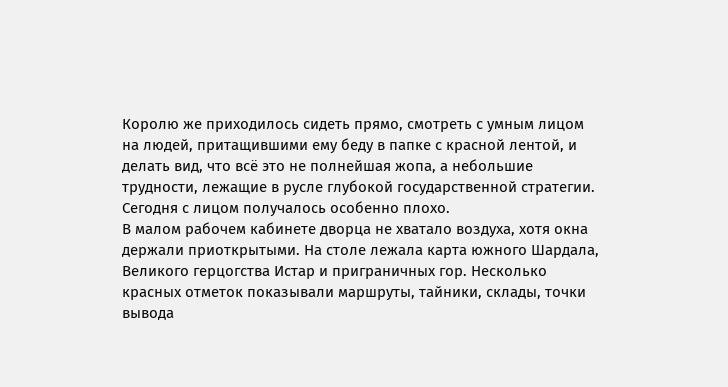Королю же приходилось сидеть прямо, смотреть с умным лицом на людей, притащившими ему беду в папке с красной лентой, и делать вид, что всё это не полнейшая жопа, а небольшие трудности, лежащие в русле глубокой государственной стратегии.
Сегодня с лицом получалось особенно плохо.
В малом рабочем кабинете дворца не хватало воздуха, хотя окна держали приоткрытыми. На столе лежала карта южного Шардала, Великого герцогства Истар и приграничных гор. Несколько красных отметок показывали маршруты, тайники, склады, точки вывода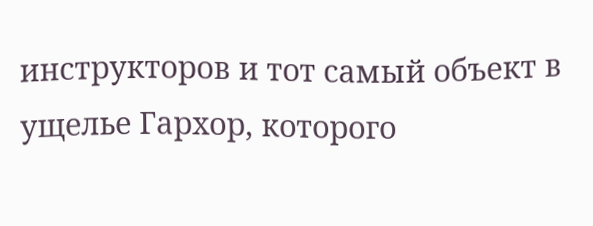инструкторов и тот самый объект в ущелье Гархор, которого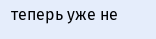теперь уже не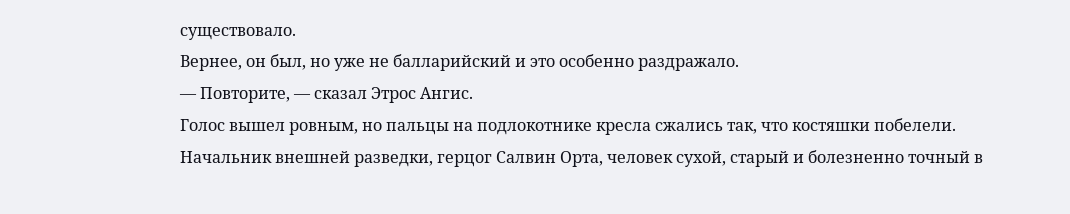существовало.
Вернее, он был, но уже не балларийский и это особенно раздражало.
— Повторите, — сказал Этрос Ангис.
Голос вышел ровным, но пальцы на подлокотнике кресла сжались так, что костяшки побелели.
Начальник внешней разведки, герцог Салвин Орта, человек сухой, старый и болезненно точный в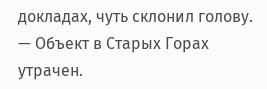докладах, чуть склонил голову.
— Объект в Старых Горах утрачен.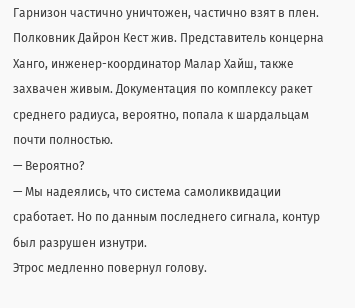Гарнизон частично уничтожен, частично взят в плен. Полковник Дайрон Кест жив. Представитель концерна Ханго, инженер-координатор Малар Хайш, также захвачен живым. Документация по комплексу ракет среднего радиуса, вероятно, попала к шардальцам почти полностью.
— Вероятно?
— Мы надеялись, что система самоликвидации сработает. Но по данным последнего сигнала, контур был разрушен изнутри.
Этрос медленно повернул голову.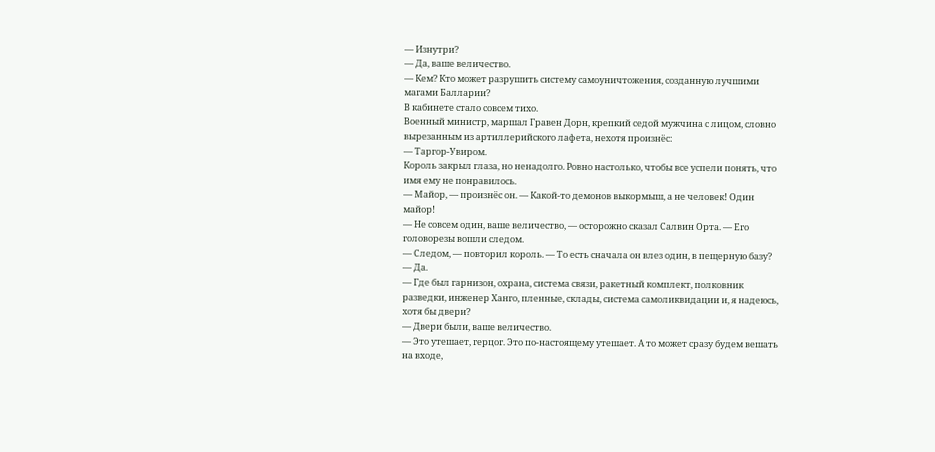— Изнутри?
— Да, ваше величество.
— Кем? Кто может разрушить систему самоуничтожения, созданную лучшими магами Балларии?
В кабинете стало совсем тихо.
Военный министр, маршал Гравен Дорн, крепкий седой мужчина с лицом, словно вырезанным из артиллерийского лафета, нехотя произнёс:
— Таргор-Увиром.
Король закрыл глаза, но ненадолго. Ровно настолько, чтобы все успели понять, что имя ему не понравилось.
— Майор, — произнёс он. — Какой-то демонов выкормыш, а не человек! Один майор!
— Не совсем один, ваше величество, — осторожно сказал Салвин Орта. — Его головорезы вошли следом.
— Следом, — повторил король. — То есть сначала он влез один, в пещерную базу?
— Да.
— Где был гарнизон, охрана, система связи, ракетный комплект, полковник разведки, инженер Ханго, пленные, склады, система самоликвидации и, я надеюсь, хотя бы двери?
— Двери были, ваше величество.
— Это утешает, герцог. Это по-настоящему утешает. А то может сразу будем вешать на входе,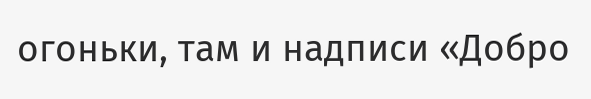огоньки, там и надписи «Добро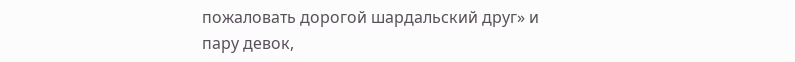пожаловать дорогой шардальский друг» и пару девок,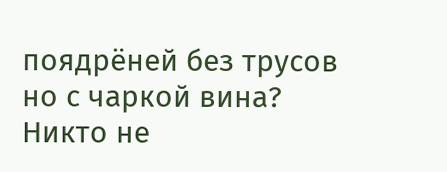поядрёней без трусов но с чаркой вина?
Никто не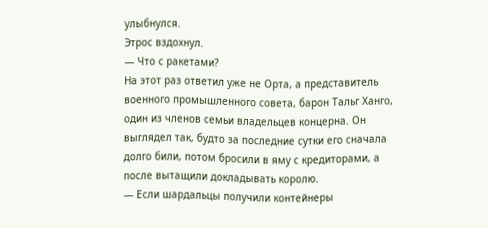улыбнулся.
Этрос вздохнул.
— Что с ракетами?
На этот раз ответил уже не Орта, а представитель военного промышленного совета, барон Тальг Ханго, один из членов семьи владельцев концерна. Он выглядел так, будто за последние сутки его сначала долго били, потом бросили в яму с кредиторами, а после вытащили докладывать королю.
— Если шардальцы получили контейнеры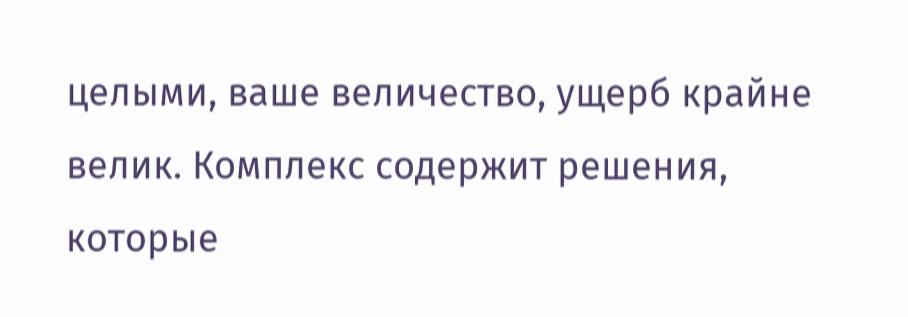целыми, ваше величество, ущерб крайне велик. Комплекс содержит решения, которые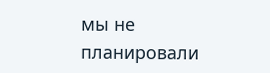мы не планировали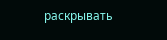раскрывать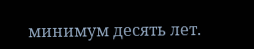минимум десять лет.